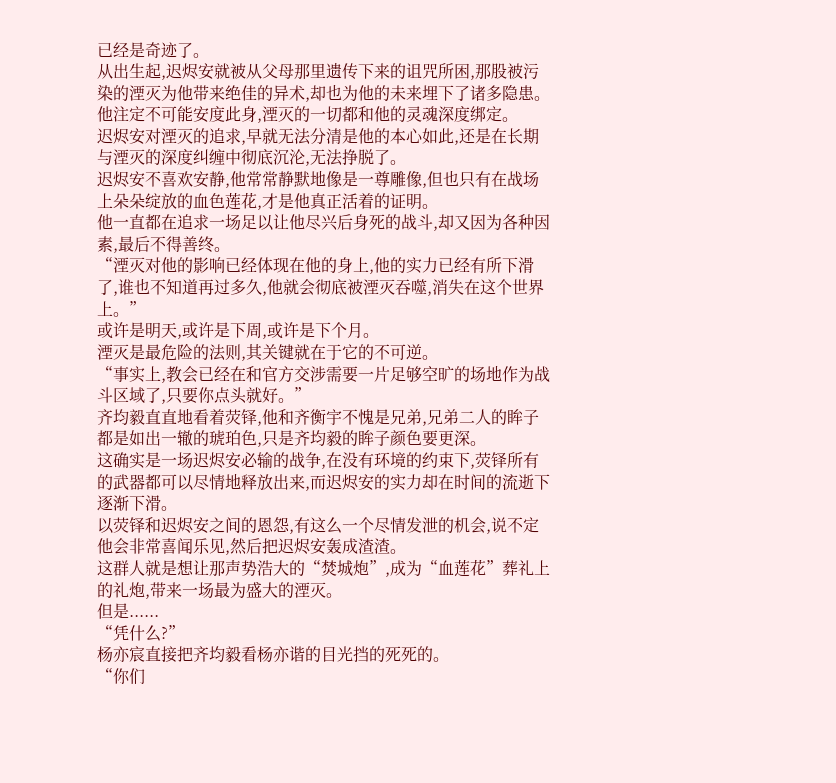已经是奇迹了。
从出生起,迟烬安就被从父母那里遗传下来的诅咒所困,那股被污染的湮灭为他带来绝佳的异术,却也为他的未来埋下了诸多隐患。
他注定不可能安度此身,湮灭的一切都和他的灵魂深度绑定。
迟烬安对湮灭的追求,早就无法分清是他的本心如此,还是在长期与湮灭的深度纠缠中彻底沉沦,无法挣脱了。
迟烬安不喜欢安静,他常常静默地像是一尊雕像,但也只有在战场上朵朵绽放的血色莲花,才是他真正活着的证明。
他一直都在追求一场足以让他尽兴后身死的战斗,却又因为各种因素,最后不得善终。
“湮灭对他的影响已经体现在他的身上,他的实力已经有所下滑了,谁也不知道再过多久,他就会彻底被湮灭吞噬,消失在这个世界上。”
或许是明天,或许是下周,或许是下个月。
湮灭是最危险的法则,其关键就在于它的不可逆。
“事实上,教会已经在和官方交涉需要一片足够空旷的场地作为战斗区域了,只要你点头就好。”
齐均毅直直地看着荧铎,他和齐衡宇不愧是兄弟,兄弟二人的眸子都是如出一辙的琥珀色,只是齐均毅的眸子颜色要更深。
这确实是一场迟烬安必输的战争,在没有环境的约束下,荧铎所有的武器都可以尽情地释放出来,而迟烬安的实力却在时间的流逝下逐渐下滑。
以荧铎和迟烬安之间的恩怨,有这么一个尽情发泄的机会,说不定他会非常喜闻乐见,然后把迟烬安轰成渣渣。
这群人就是想让那声势浩大的“焚城炮”,成为“血莲花”葬礼上的礼炮,带来一场最为盛大的湮灭。
但是......
“凭什么?”
杨亦宸直接把齐均毅看杨亦谐的目光挡的死死的。
“你们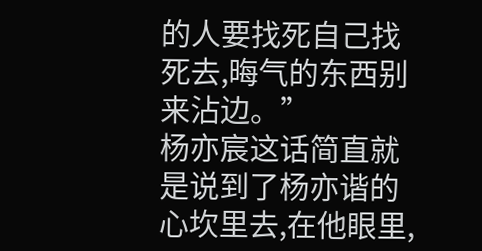的人要找死自己找死去,晦气的东西别来沾边。”
杨亦宸这话简直就是说到了杨亦谐的心坎里去,在他眼里,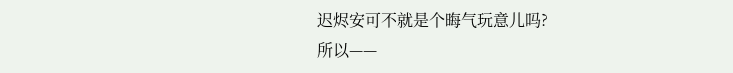迟烬安可不就是个晦气玩意儿吗?
所以——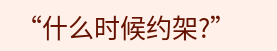“什么时候约架?”